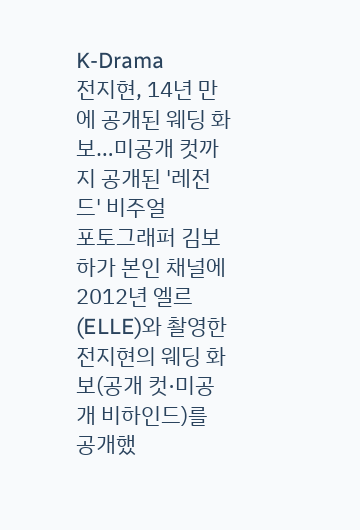K-Drama
전지현, 14년 만에 공개된 웨딩 화보…미공개 컷까지 공개된 '레전드' 비주얼
포토그래퍼 김보하가 본인 채널에 2012년 엘르(ELLE)와 촬영한 전지현의 웨딩 화보(공개 컷·미공개 비하인드)를 공개했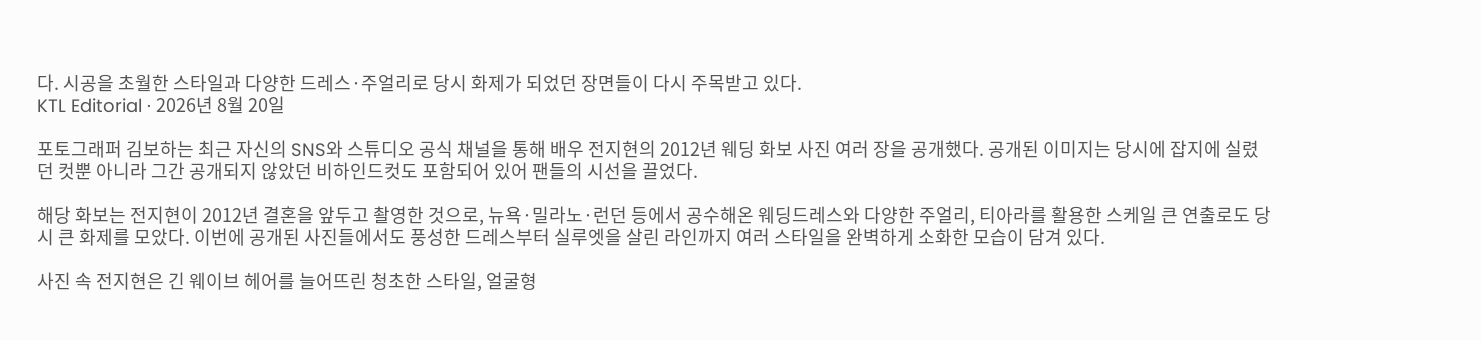다. 시공을 초월한 스타일과 다양한 드레스·주얼리로 당시 화제가 되었던 장면들이 다시 주목받고 있다.
KTL Editorial · 2026년 8월 20일

포토그래퍼 김보하는 최근 자신의 SNS와 스튜디오 공식 채널을 통해 배우 전지현의 2012년 웨딩 화보 사진 여러 장을 공개했다. 공개된 이미지는 당시에 잡지에 실렸던 컷뿐 아니라 그간 공개되지 않았던 비하인드컷도 포함되어 있어 팬들의 시선을 끌었다.

해당 화보는 전지현이 2012년 결혼을 앞두고 촬영한 것으로, 뉴욕·밀라노·런던 등에서 공수해온 웨딩드레스와 다양한 주얼리, 티아라를 활용한 스케일 큰 연출로도 당시 큰 화제를 모았다. 이번에 공개된 사진들에서도 풍성한 드레스부터 실루엣을 살린 라인까지 여러 스타일을 완벽하게 소화한 모습이 담겨 있다.

사진 속 전지현은 긴 웨이브 헤어를 늘어뜨린 청초한 스타일, 얼굴형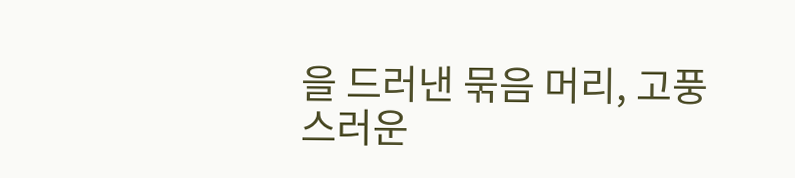을 드러낸 묶음 머리, 고풍스러운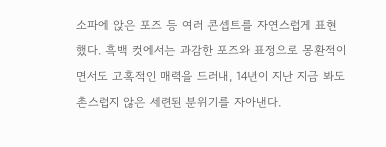소파에 앉은 포즈 등 여러 콘셉트를 자연스럽게 표현했다. 흑백 컷에서는 과감한 포즈와 표정으로 몽환적이면서도 고혹적인 매력을 드러내, 14년이 지난 지금 봐도 촌스럽지 않은 세련된 분위기를 자아낸다.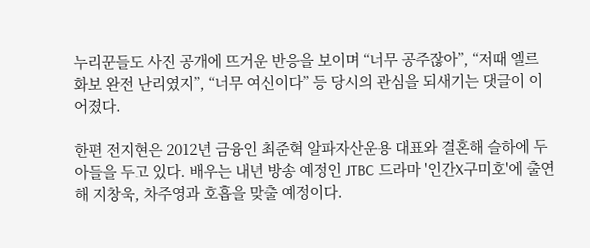누리꾼들도 사진 공개에 뜨거운 반응을 보이며 “너무 공주잖아”, “저때 엘르 화보 완전 난리였지”, “너무 여신이다” 등 당시의 관심을 되새기는 댓글이 이어졌다.

한편 전지현은 2012년 금융인 최준혁 알파자산운용 대표와 결혼해 슬하에 두 아들을 두고 있다. 배우는 내년 방송 예정인 JTBC 드라마 '인간X구미호'에 출연해 지창욱, 차주영과 호흡을 맞출 예정이다.